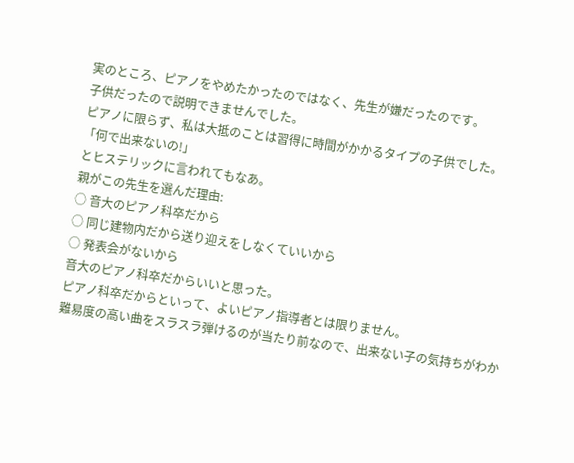実のところ、ピアノをやめたかったのではなく、先生が嫌だったのです。
子供だったので説明できませんでした。
ピアノに限らず、私は大抵のことは習得に時間がかかるタイプの子供でした。
「何で出来ないの!」
とヒステリックに言われてもなあ。
親がこの先生を選んだ理由:
○ 音大のピアノ科卒だから
○ 同じ建物内だから送り迎えをしなくていいから
○ 発表会がないから
音大のピアノ科卒だからいいと思った。
ピアノ科卒だからといって、よいピアノ指導者とは限りません。
難易度の高い曲をスラスラ弾けるのが当たり前なので、出来ない子の気持ちがわか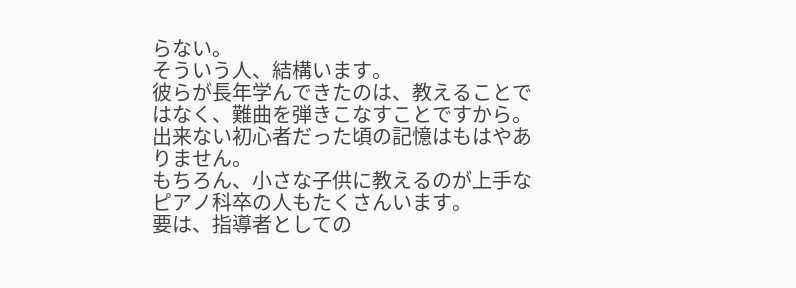らない。
そういう人、結構います。
彼らが長年学んできたのは、教えることではなく、難曲を弾きこなすことですから。
出来ない初心者だった頃の記憶はもはやありません。
もちろん、小さな子供に教えるのが上手なピアノ科卒の人もたくさんいます。
要は、指導者としての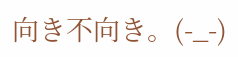向き不向き。(-_-)